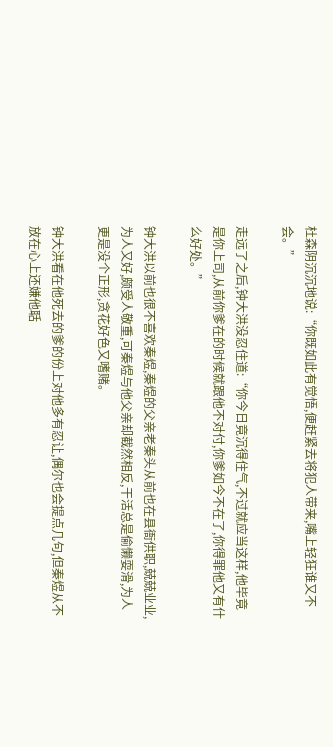杜森阴沉沉地说:“你既如此有觉悟,便赶紧去将犯人带来,嘴上轻狂谁又不会。”

走远了之后,钟大洪没忍住道:“你今日竟沉得住气,不过就应当这样,他毕竟是你上司,从前你爹在的时候就跟他不对付,你爹如今不在了,你得罪他又有什么好处。”

钟大洪以前也很不喜欢秦煜,秦煜的父亲老秦头从前也在县衙供职,兢兢业业,为人又好,颇受人敬重,可秦煜与他父亲却截然相反,干活总是偷懒耍滑,为人更是没个正形,贪花好色又嗜赌。

钟大洪看在他死去的爹的份上对他多有忍让,偶尔也会提点几句,但秦煜从不放在心上还嫌他聒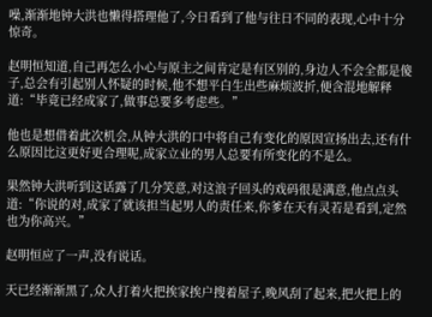噪,渐渐地钟大洪也懒得搭理他了,今日看到了他与往日不同的表现,心中十分惊奇。

赵明恒知道,自己再怎么小心与原主之间肯定是有区别的,身边人不会全都是傻子,总会有引起别人怀疑的时候,他不想平白生出些麻烦波折,便含混地解释道:“毕竟已经成家了,做事总要多考虑些。”

他也是想借着此次机会,从钟大洪的口中将自己有变化的原因宣扬出去,还有什么原因比这更好更合理呢,成家立业的男人总要有所变化的不是么。

果然钟大洪听到这话露了几分笑意,对这浪子回头的戏码很是满意,他点点头道:“你说的对,成家了就该担当起男人的责任来,你爹在天有灵若是看到,定然也为你高兴。”

赵明恒应了一声,没有说话。

天已经渐渐黑了,众人打着火把挨家挨户搜着屋子,晚风刮了起来,把火把上的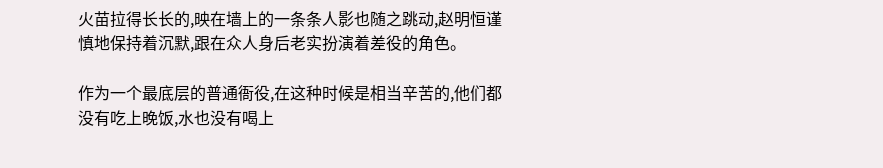火苗拉得长长的,映在墙上的一条条人影也随之跳动,赵明恒谨慎地保持着沉默,跟在众人身后老实扮演着差役的角色。

作为一个最底层的普通衙役,在这种时候是相当辛苦的,他们都没有吃上晚饭,水也没有喝上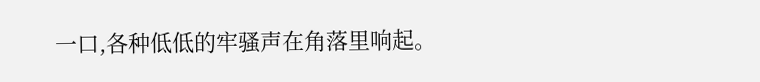一口,各种低低的牢骚声在角落里响起。